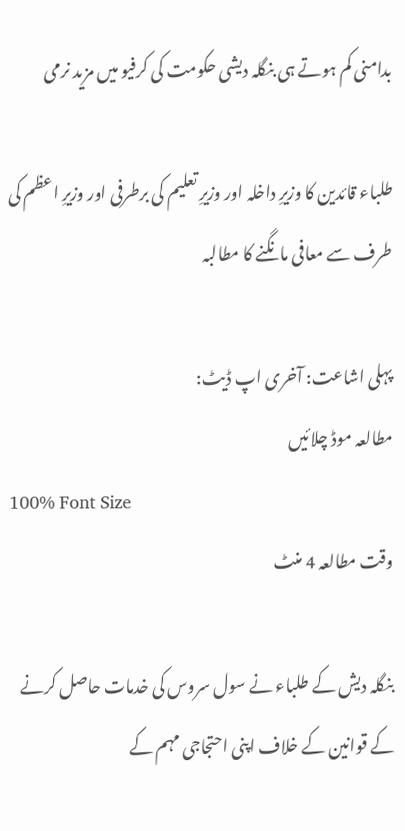بدامنی کم ہوتے ہی بنگلہ دیشی حکومت کی کرفیو میں مزید نرمی

طلباء قائدین کا وزیرِ داخلہ اور وزیرِ تعلیم کی برطرفی اور وزیرِ اعظم کی طرف سے معافی مانگنے کا مطالبہ

پہلی اشاعت: آخری اپ ڈیٹ:
مطالعہ موڈ چلائیں
100% Font Size
وقت مطالعہ 4 منٹ

بنگلہ دیش کے طلباء نے سول سروس کی خدمات حاصل کرنے کے قوانین کے خلاف اپنی احتجاجی مہم کے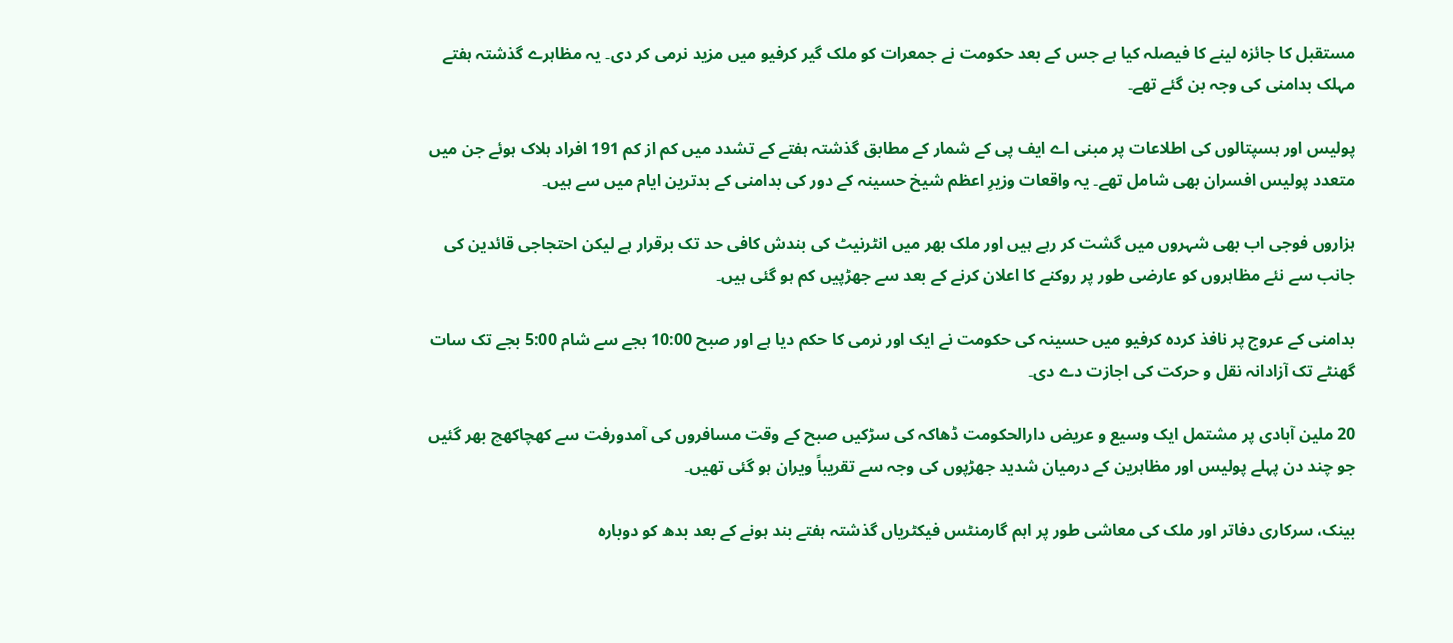مستقبل کا جائزہ لینے کا فیصلہ کیا ہے جس کے بعد حکومت نے جمعرات کو ملک گیر کرفیو میں مزید نرمی کر دی۔ یہ مظاہرے گذشتہ ہفتے مہلک بدامنی کی وجہ بن گئے تھے۔

پولیس اور ہسپتالوں کی اطلاعات پر مبنی اے ایف پی کے شمار کے مطابق گذشتہ ہفتے کے تشدد میں کم از کم 191 افراد ہلاک ہوئے جن میں متعدد پولیس افسران بھی شامل تھے۔ یہ واقعات وزیرِ اعظم شیخ حسینہ کے دور کی بدامنی کے بدترین ایام میں سے ہیں۔

ہزاروں فوجی اب بھی شہروں میں گشت کر رہے ہیں اور ملک بھر میں انٹرنیٹ کی بندش کافی حد تک برقرار ہے لیکن احتجاجی قائدین کی جانب سے نئے مظاہروں کو عارضی طور پر روکنے کا اعلان کرنے کے بعد سے جھڑپیں کم ہو گئی ہیں۔

بدامنی کے عروج پر نافذ کردہ کرفیو میں حسینہ کی حکومت نے ایک اور نرمی کا حکم دیا ہے اور صبح 10:00 بجے سے شام 5:00 بجے تک سات گھنٹے تک آزادانہ نقل و حرکت کی اجازت دے دی۔

20 ملین آبادی پر مشتمل ایک وسیع و عریض دارالحکومت ڈھاکہ کی سڑکیں صبح کے وقت مسافروں کی آمدورفت سے کھچاکھچ بھر گئیں جو چند دن پہلے پولیس اور مظاہرین کے درمیان شدید جھڑپوں کی وجہ سے تقریباً ویران ہو گئی تھیں۔

بینک، سرکاری دفاتر اور ملک کی معاشی طور پر اہم گارمنٹس فیکٹریاں گذشتہ ہفتے بند ہونے کے بعد بدھ کو دوبارہ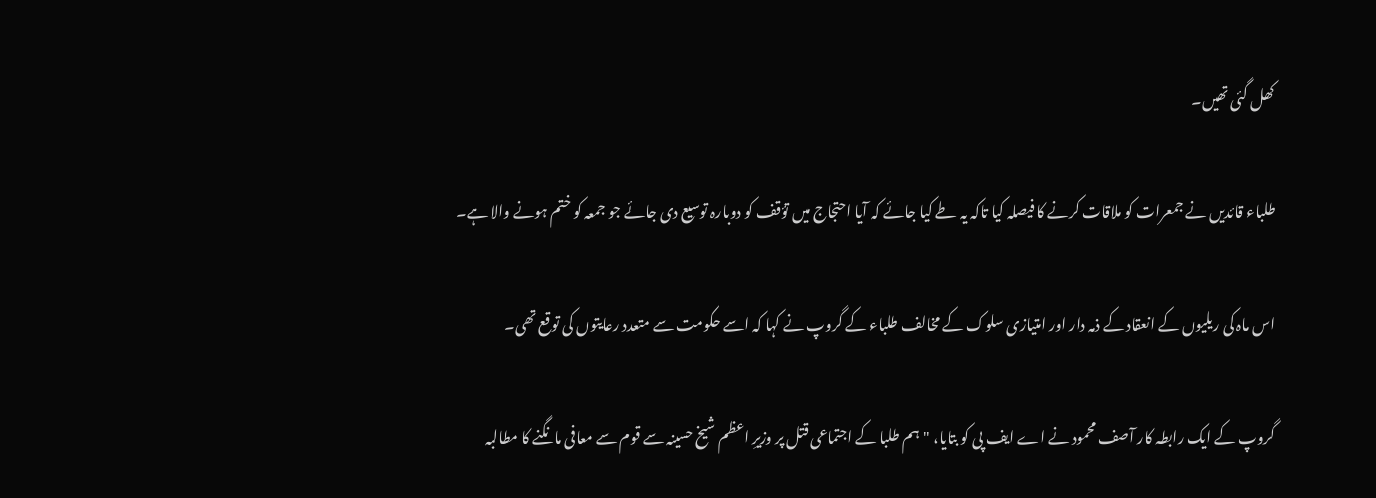کھل گئی تھیں۔

طلباء قائدیں نے جمعرات کو ملاقات کرنے کا فیصلہ کیا تاکہ یہ طے کیا جائے کہ آیا احتجاج میں تؤقف کو دوبارہ توسیع دی جائے جو جمعہ کو ختم ہونے والا ہے۔

اس ماہ کی ریلیوں کے انعقاد کے ذمہ دار اور امتیازی سلوک کے مخالف طلباء کے گروپ نے کہا کہ اسے حکومت سے متعدد رعایتوں کی توقع تھی۔

گروپ کے ایک رابطہ کار آصف محمود نے اے ایف پی کو بتایا، "ہم طلبا کے اجتماعی قتل پر وزیرِ اعظم شیخ حسینہ سے قوم سے معافی مانگنے کا مطالبہ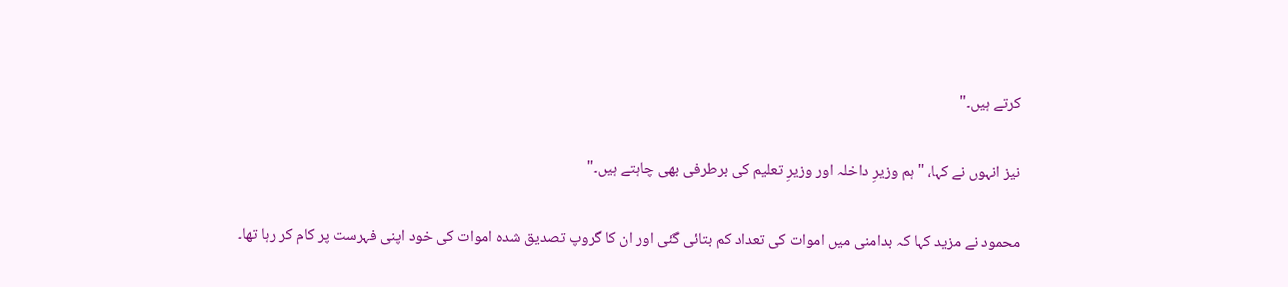کرتے ہیں۔"

نیز انہوں نے کہا، "ہم وزیرِ داخلہ اور وزیرِ تعلیم کی برطرفی بھی چاہتے ہیں۔"

محمود نے مزید کہا کہ بدامنی میں اموات کی تعداد کم بتائی گئی اور ان کا گروپ تصدیق شدہ اموات کی خود اپنی فہرست پر کام کر رہا تھا۔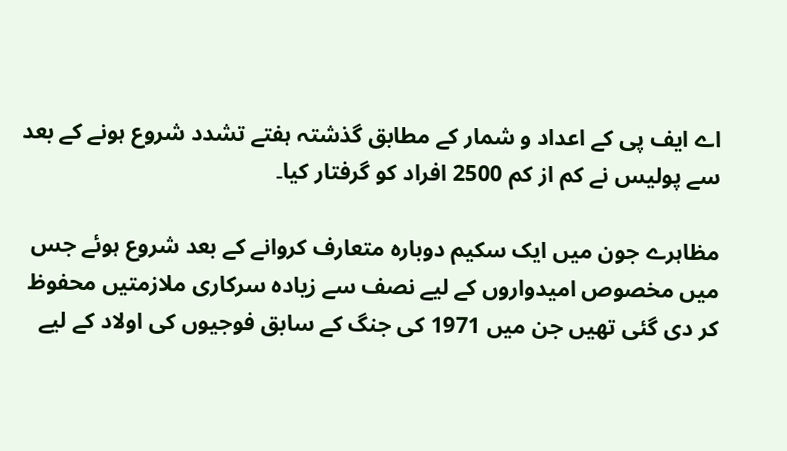اے ایف پی کے اعداد و شمار کے مطابق گذشتہ ہفتے تشدد شروع ہونے کے بعد سے پولیس نے کم از کم 2500 افراد کو گرفتار کیا۔

مظاہرے جون میں ایک سکیم دوبارہ متعارف کروانے کے بعد شروع ہوئے جس میں مخصوص امیدواروں کے لیے نصف سے زیادہ سرکاری ملازمتیں محفوظ کر دی گئی تھیں جن میں 1971 کی جنگ کے سابق فوجیوں کی اولاد کے لیے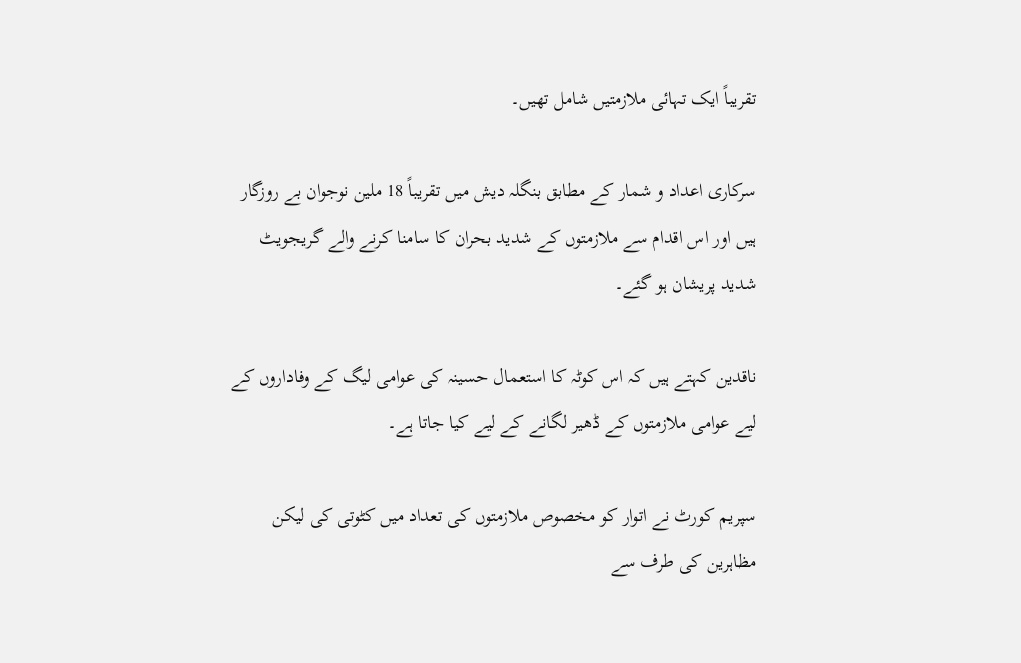تقریباً ایک تہائی ملازمتیں شامل تھیں۔

سرکاری اعداد و شمار کے مطابق بنگلہ دیش میں تقریباً 18 ملین نوجوان بے روزگار ہیں اور اس اقدام سے ملازمتوں کے شدید بحران کا سامنا کرنے والے گریجویٹ شدید پریشان ہو گئے۔

ناقدین کہتے ہیں کہ اس کوٹہ کا استعمال حسینہ کی عوامی لیگ کے وفاداروں کے لیے عوامی ملازمتوں کے ڈھیر لگانے کے لیے کیا جاتا ہے۔

سپریم کورٹ نے اتوار کو مخصوص ملازمتوں کی تعداد میں کٹوتی کی لیکن مظاہرین کی طرف سے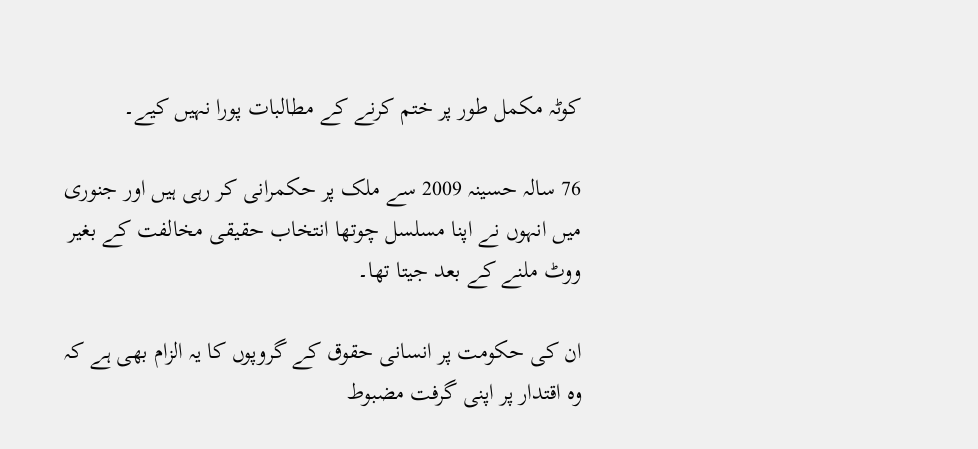کوٹہ مکمل طور پر ختم کرنے کے مطالبات پورا نہیں کیے۔

76 سالہ حسینہ 2009 سے ملک پر حکمرانی کر رہی ہیں اور جنوری میں انہوں نے اپنا مسلسل چوتھا انتخاب حقیقی مخالفت کے بغیر ووٹ ملنے کے بعد جیتا تھا۔

ان کی حکومت پر انسانی حقوق کے گروپوں کا یہ الزام بھی ہے کہ وہ اقتدار پر اپنی گرفت مضبوط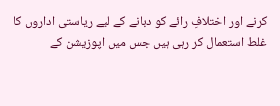کرنے اور اختلافِ رائے کو دبانے کے لیے ریاستی اداروں کا غلط استعمال کر رہی ہیں جس میں اپوزیشن کے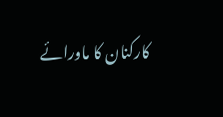کارکنان کا ماورائے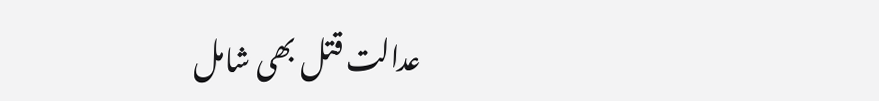عدالت قتل بھی شامل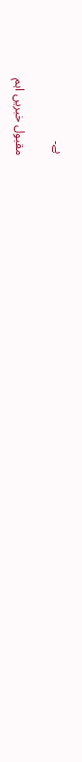ہے۔

مقبول خبریں اہم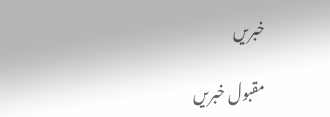خبریں

مقبول خبریں